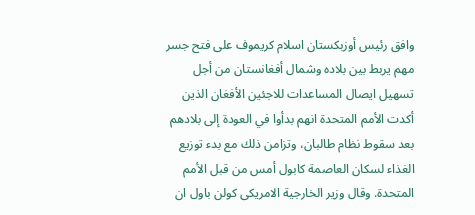وافق رئيس أوزبكستان اسلام كريموف على فتح جسر مهم يربط بين بلاده وشمال أفغانستان من أجل تسهيل ايصال المساعدات للاجئين الأفغان الذين أكدت الأمم المتحدة انهم بدأوا في العودة إلى بلادهم بعد سقوط نظام طالبان، وتزامن ذلك مع بدء توزيع الغذاء لسكان العاصمة كابول أمس من قبل الأمم المتحدة. وقال وزير الخارجية الامريكى كولن باول ان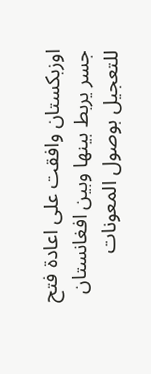اوزبكستان وافقت على اعادة فتح جسر يربط بينها وبين افغانستان للتعجيل بوصول المعونات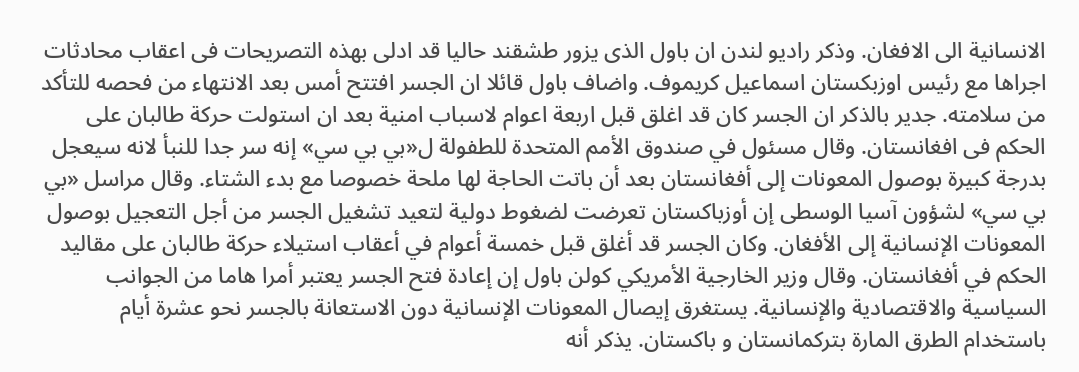الانسانية الى الافغان. وذكر راديو لندن ان باول الذى يزور طشقند حاليا قد ادلى بهذه التصريحات فى اعقاب محادثات اجراها مع رئيس اوزبكستان اسماعيل كريموف. واضاف باول قائلا ان الجسر افتتح أمس بعد الانتهاء من فحصه للتأكد من سلامته. جدير بالذكر ان الجسر كان قد اغلق قبل اربعة اعوام لاسباب امنية بعد ان استولت حركة طالبان على الحكم فى افغانستان. وقال مسئول في صندوق الأمم المتحدة للطفولة ل«بي بي سي» إنه سر جدا للنبأ لانه سيعجل بدرجة كبيرة بوصول المعونات إلى أفغانستان بعد أن باتت الحاجة لها ملحة خصوصا مع بدء الشتاء. وقال مراسل «بي بي سي» لشؤون آسيا الوسطى إن أوزباكستان تعرضت لضغوط دولية لتعيد تشغيل الجسر من أجل التعجيل بوصول المعونات الإنسانية إلى الأفغان. وكان الجسر قد أغلق قبل خمسة أعوام في أعقاب استيلاء حركة طالبان على مقاليد الحكم في أفغانستان. وقال وزير الخارجية الأمريكي كولن باول إن إعادة فتح الجسر يعتبر أمرا هاما من الجوانب السياسية والاقتصادية والإنسانية. يستغرق إيصال المعونات الإنسانية دون الاستعانة بالجسر نحو عشرة أيام باستخدام الطرق المارة بتركمانستان و باكستان. يذكر أنه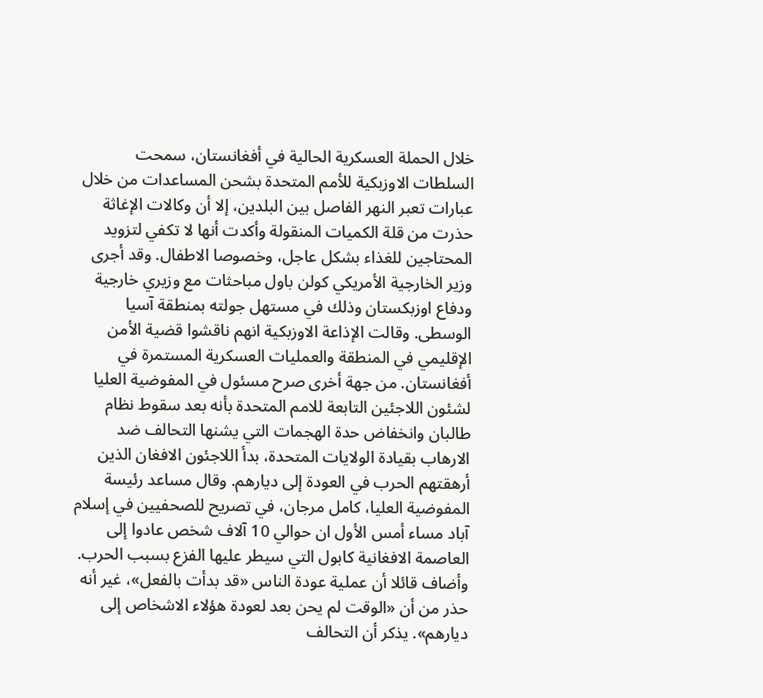خلال الحملة العسكرية الحالية في أفغانستان، سمحت السلطات الاوزبكية للأمم المتحدة بشحن المساعدات من خلال عبارات تعبر النهر الفاصل بين البلدين، إلا أن وكالات الإغاثة حذرت من قلة الكميات المنقولة وأكدت أنها لا تكفي لتزويد المحتاجين للغذاء بشكل عاجل، وخصوصا الاطفال. وقد أجرى وزير الخارجية الأمريكي كولن باول مباحثات مع وزيري خارجية ودفاع اوزبكستان وذلك في مستهل جولته بمنطقة آسيا الوسطى. وقالت الإذاعة الاوزبكية انهم ناقشوا قضية الأمن الإقليمي في المنطقة والعمليات العسكرية المستمرة في أفغانستان. من جهة أخرى صرح مسئول في المفوضية العليا لشئون اللاجئين التابعة للامم المتحدة بأنه بعد سقوط نظام طالبان وانخفاض حدة الهجمات التي يشنها التحالف ضد الارهاب بقيادة الولايات المتحدة، بدأ اللاجئون الافغان الذين أرهقتهم الحرب في العودة إلى ديارهم. وقال مساعد رئيسة المفوضية العليا، كامل مرجان، في تصريح للصحفيين في إسلام آباد مساء أمس الأول ان حوالي 10 آلاف شخص عادوا إلى العاصمة الافغانية كابول التي سيطر عليها الفزع بسبب الحرب. وأضاف قائلا أن عملية عودة الناس «قد بدأت بالفعل»، غير أنه حذر من أن «الوقت لم يحن بعد لعودة هؤلاء الاشخاص إلى ديارهم». يذكر أن التحالف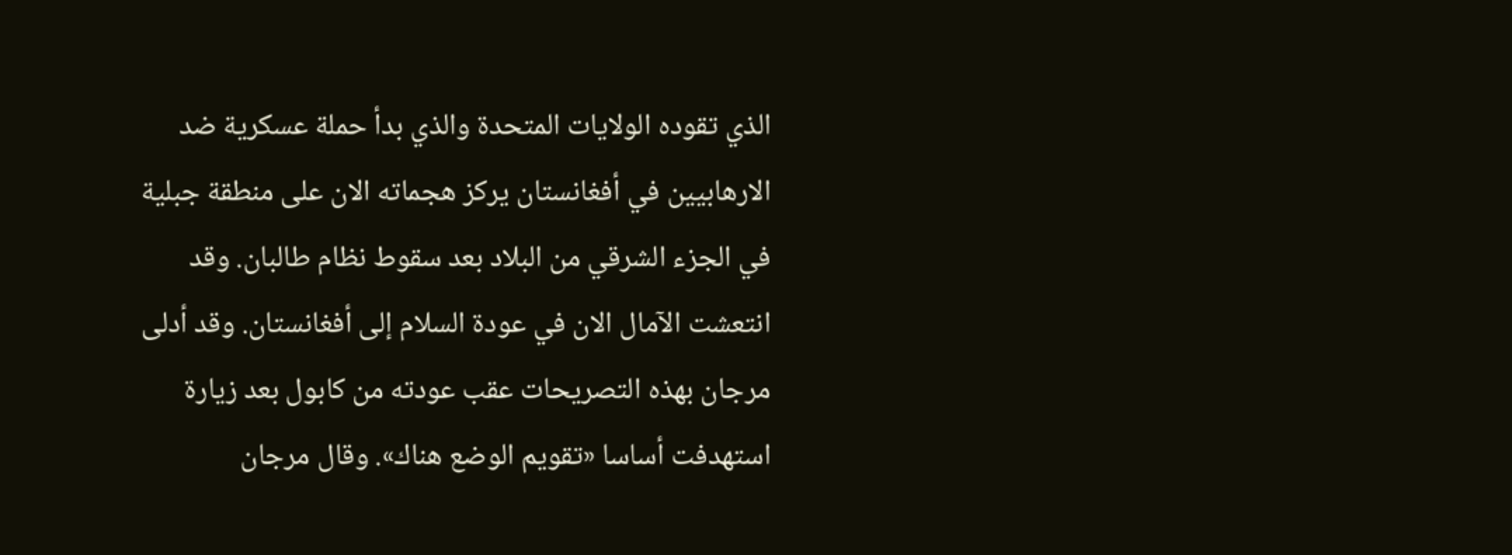الذي تقوده الولايات المتحدة والذي بدأ حملة عسكرية ضد الارهابيين في أفغانستان يركز هجماته الان على منطقة جبلية في الجزء الشرقي من البلاد بعد سقوط نظام طالبان. وقد انتعشت الآمال الان في عودة السلام إلى أفغانستان. وقد أدلى مرجان بهذه التصريحات عقب عودته من كابول بعد زيارة استهدفت أساسا «تقويم الوضع هناك». وقال مرجان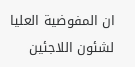ان المفوضية العليا لشئون اللاجئين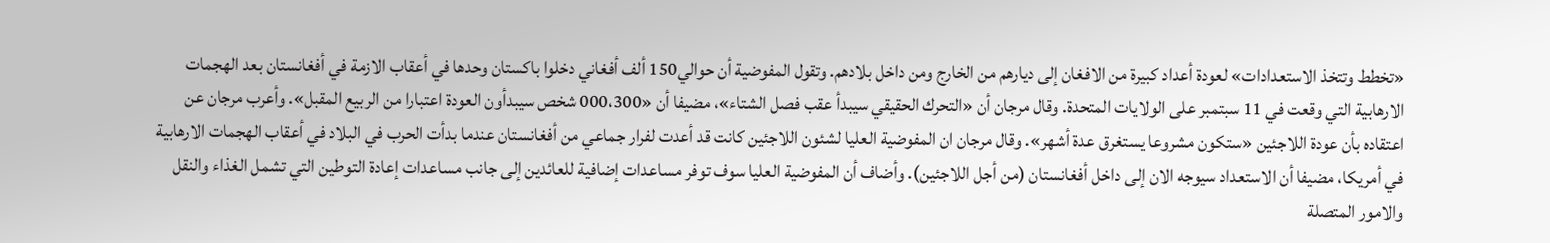«تخطط وتتخذ الاستعدادات» لعودة أعداد كبيرة من الافغان إلى ديارهم من الخارج ومن داخل بلادهم. وتقول المفوضية أن حوالي150 ألف أفغاني دخلوا باكستان وحدها في أعقاب الازمة في أفغانستان بعد الهجمات الارهابية التي وقعت في 11 سبتمبر على الولايات المتحدة. وقال مرجان أن «التحرك الحقيقي سيبدأ عقب فصل الشتاء»، مضيفا أن «000،300 شخص سيبدأون العودة اعتبارا من الربيع المقبل». وأعرب مرجان عن اعتقاده بأن عودة اللاجئين «ستكون مشروعا يستغرق عدة أشهر». وقال مرجان ان المفوضية العليا لشئون اللاجئين كانت قد أعدت لفرار جماعي من أفغانستان عندما بدأت الحرب في البلاد في أعقاب الهجمات الارهابية في أمريكا، مضيفا أن الاستعداد سيوجه الان إلى داخل أفغانستان (من أجل اللاجئين). وأضاف أن المفوضية العليا سوف توفر مساعدات إضافية للعائدين إلى جانب مساعدات إعادة التوطين التي تشمل الغذاء والنقل والامور المتصلة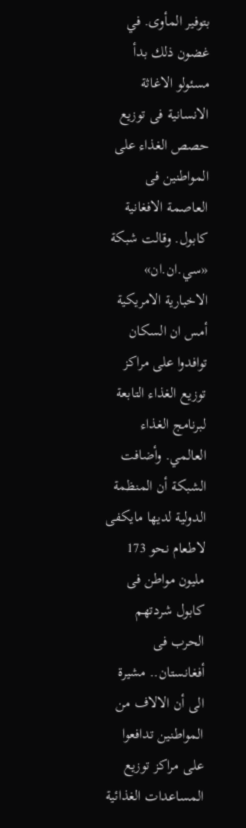بتوفير المأوى. في غضون ذلك بدأ مسئولو الاغاثة الانسانية فى توزيع حصص الغذاء على المواطنين فى العاصمة الافغانية كابول. وقالت شبكة «سي.ان.ان» الاخبارية الامريكية أمس ان السكان توافدوا على مراكز توزيع الغذاء التابعة لبرنامج الغذاء العالمي. وأضافت الشبكة أن المنظمة الدولية لديها مايكفى لاطعام نحو 173 مليون مواطن فى كابول شردتهم الحرب فى أفغانستان.. مشيرة الى أن الالاف من المواطنين تدافعوا على مراكز توزيع المساعدات الغذائية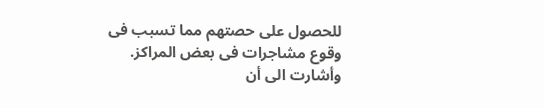للحصول على حصتهم مما تسبب فى وقوع مشاجرات فى بعض المراكز. وأشارت الى أن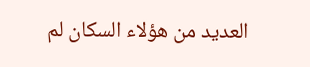العديد من هؤلاء السكان لم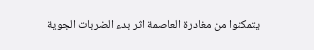يتمكنوا من مغادرة العاصمة اثر بدء الضربات الجوية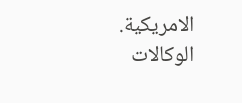الامريكية. الوكالات